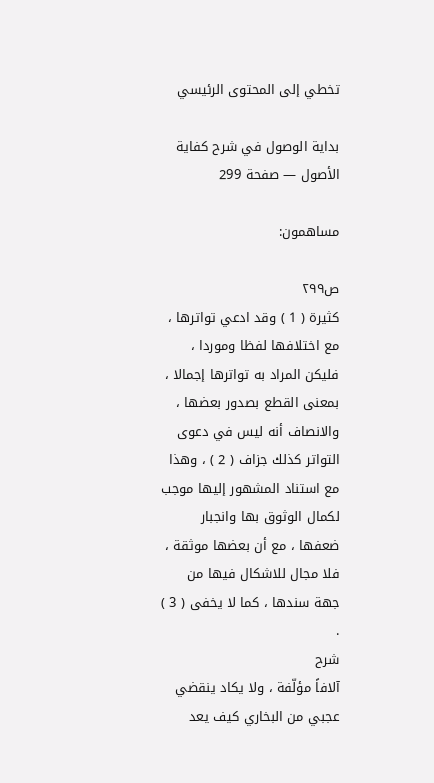تخطي إلى المحتوى الرئيسي

بداية الوصول في شرح كفاية الأصول — صفحة 299

مساهمون:

ص٢٩٩
كثيرة ( 1 ) وقد ادعي تواترها ، مع اختلافها لفظا وموردا ، فليكن المراد به تواترها إجمالا ، بمعنى القطع بصدور بعضها ، والانصاف أنه ليس في دعوى التواتر كذلك جزاف ( 2 ) ، وهذا مع استناد المشهور إليها موجب لكمال الوثوق بها وانجبار ضعفها ، مع أن بعضها موثقة ، فلا مجال للاشكال فيها من جهة سندها ، كما لا يخفى ( 3 ) .
شرح
آلافاً مؤلّفة ، ولا يكاد ينقضي عجبي من البخاري كيف يعد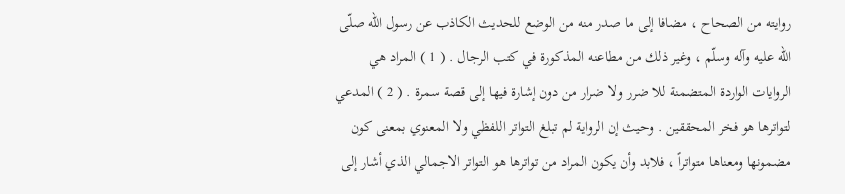روايته من الصحاح ، مضافا إلى ما صدر منه من الوضع للحديث الكاذب عن رسول الله صلّى الله عليه وآله وسلّم ، وغير ذلك من مطاعنه المذكورة في كتب الرجال . ( 1 ) المراد هي الروايات الواردة المتضمنة للا ضرر ولا ضرار من دون إشارة فيها إلى قصة سمرة . ( 2 ) المدعي لتواترها هو فخر المحققين . وحيث إن الرواية لم تبلغ التواتر اللفظي ولا المعنوي بمعنى كون مضمونها ومعناها متواتراً ، فلابد وأن يكون المراد من تواترها هو التواتر الاجمالي الذي أشار إلى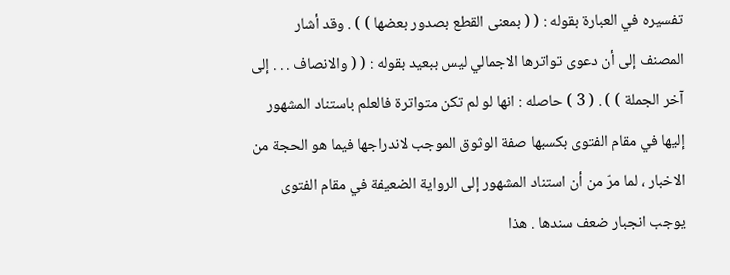تفسيره في العبارة بقوله : ( ( بمعنى القطع بصدور بعضها ) ) . وقد أشار المصنف إلى أن دعوى تواترها الاجمالي ليس ببعيد بقوله : ( ( والانصاف . . . إلى آخر الجملة ) ) . ( 3 ) حاصله : انها لو لم تكن متواترة فالعلم باستناد المشهور إليها في مقام الفتوى بكسبها صفة الوثوق الموجب لاندراجها فيما هو الحجة من الاخبار ، لما مرّ من أن استناد المشهور إلى الرواية الضعيفة في مقام الفتوى يوجب انجبار ضعف سندها . هذا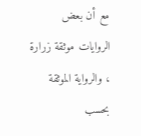مع أن بعض الروايات موثقة زرارة ، والرواية الموثقة بحسب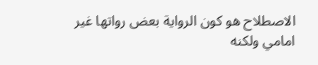الاصطلاح هو كون الرواية بعض رواتها غير امامي ولكنه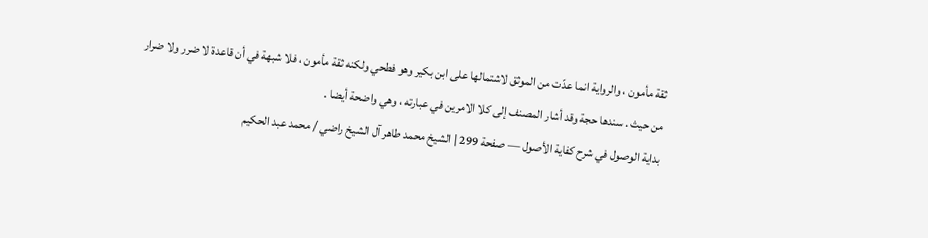ثقة مأمون ، والرواية انما عدّت من الموثق لاشتمالها على ابن بكير وهو فطحي ولكنه ثقة مأمون ، فلا شبهة في أن قاعدة لا ضرر ولا ضرار من حيث . سندها حجة وقد أشار المصنف إلى كلا الامرين في عبارته ، وهي واضحة أيضا .
بداية الوصول في شرح كفاية الأصول — صفحة 299 | الشيخ محمد طاهر آل الشيخ راضي / محمد عبد الحكيم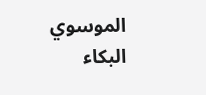الموسوي البكاء